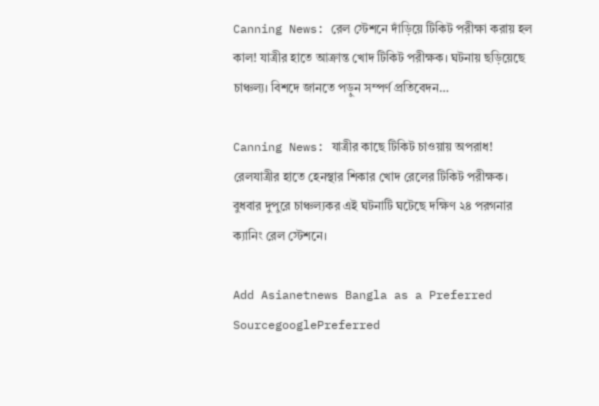Canning News: রেল স্টেশনে দাঁড়িয়ে টিকিট পরীক্ষা করায় হল কাল! যাত্রীর হাতে আক্রান্ত খোদ টিকিট পরীক্ষক। ঘটনায় ছড়িয়েছে চাঞ্চল্য। বিশদে জানতে পড়ুন সম্পর্ণ প্রতিবেদন…

Canning News: যাত্রীর কাছে টিকিট চাওয়ায় অপরাধ! রেলযাত্রীর হাতে হেনস্থার শিকার খোদ রেলের টিকিট পরীক্ষক। বুধবার দুপুরে চাঞ্চল্যকর এই ঘটনাটি ঘটেছে দক্ষিণ ২৪ পরগনার ক্যানিং রেল স্টেশনে।

Add Asianetnews Bangla as a Preferred SourcegooglePreferred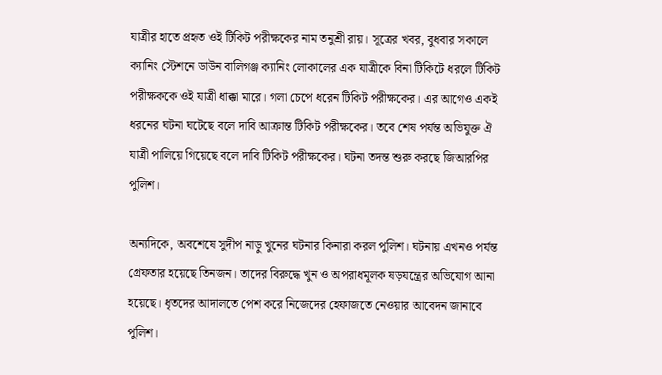যাত্রীর হাতে প্রহৃত ওই টিকিট পরীক্ষকের নাম তনুশ্রী রায়। সূত্রের খবর, বুধবার সকালে ক্যানিং স্টেশনে ডাউন বালিগঞ্জ ক্যানিং লোকালের এক যাত্রীকে বিনা টিকিটে ধরলে টিকিট পরীক্ষককে ওই যাত্রী ধাক্কা মারে। গলা চেপে ধরেন টিকিট পরীক্ষকের। এর আগেও একই ধরনের ঘটনা ঘটেছে বলে দাবি আক্রান্ত টিকিট পরীক্ষকের। তবে শেষ পর্যন্ত অভিযুক্ত ঐ যাত্রী পালিয়ে গিয়েছে বলে দাবি টিকিট পরীক্ষকের। ঘটনা তদন্ত শুরু করছে জিআরপির পুলিশ।

অন্যদিকে, অবশেষে সুদীপ নাড়ু খুনের ঘটনার কিনারা করল পুলিশ। ঘটনায় এখনও পর্যন্ত গ্রেফতার হয়েছে তিনজন। তাদের বিরুদ্ধে খুন ও অপরাধমূলক ষড়যন্ত্রের অভিযোগ আনা হয়েছে। ধৃতদের আদালতে পেশ করে নিজেদের হেফাজতে নেওয়ার আবেদন জানাবে পুলিশ।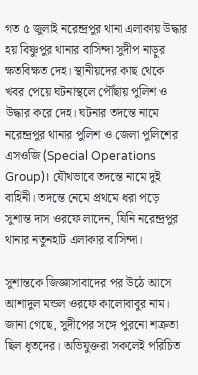গত ৫ জুলাই নরেন্দ্রপুর থানা এলাকায় উদ্ধার হয় বিষ্ণুপুর থানার বাসিন্দা সুদীপ নাড়ুর ক্ষতবিক্ষত দেহ। স্থানীয়দের কাছ থেকে খবর পেয়ে ঘটনাস্থলে পৌঁছায় পুলিশ ও উদ্ধার করে দেহ। ঘটনার তদন্তে নামে নরেন্দ্রপুর থানার পুলিশ ও জেলা পুলিশের এসওজি (Special Operations Group)। যৌথভাবে তদন্তে নামে দুই বাহিনী। তদন্তে নেমে প্রথমে ধরা পড়ে সুশান্ত দাস ওরফে লাদেন, যিনি নরেন্দ্রপুর থানার নতুনহাট এলাকার বাসিন্দা।

সুশান্তকে জিজ্ঞাসাবাদের পর উঠে আসে আশাদুল মন্ডল ওরফে কালোবাবুর নাম। জানা গেছে, সুদীপের সঙ্গে পুরনো শত্রুতা ছিল ধৃতদের। অভিযুক্তরা সকলেই পরিচিত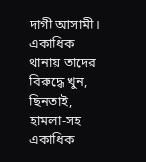দাগী আসামী। একাধিক থানায় তাদের বিরুদ্ধে খুন, ছিনতাই, হামলা-সহ একাধিক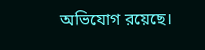অভিযোগ রয়েছে।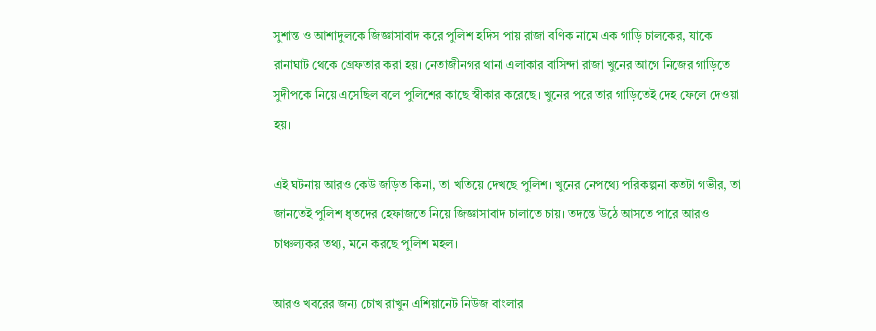সুশান্ত ও আশাদুলকে জিজ্ঞাসাবাদ করে পুলিশ হদিস পায় রাজা বণিক নামে এক গাড়ি চালকের, যাকে রানাঘাট থেকে গ্রেফতার করা হয়। নেতাজীনগর থানা এলাকার বাসিন্দা রাজা খুনের আগে নিজের গাড়িতে সুদীপকে নিয়ে এসেছিল বলে পুলিশের কাছে স্বীকার করেছে। খুনের পরে তার গাড়িতেই দেহ ফেলে দেওয়া হয়।

এই ঘটনায় আরও কেউ জড়িত কিনা, তা খতিয়ে দেখছে পুলিশ। খুনের নেপথ্যে পরিকল্পনা কতটা গভীর, তা জানতেই পুলিশ ধৃতদের হেফাজতে নিয়ে জিজ্ঞাসাবাদ চালাতে চায়। তদন্তে উঠে আসতে পারে আরও চাঞ্চল্যকর তথ্য, মনে করছে পুলিশ মহল।

আরও খবরের জন্য চোখ রাখুন এশিয়ানেট নিউজ বাংলার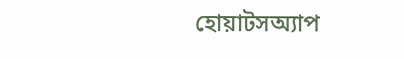হোয়াটসঅ্যাপ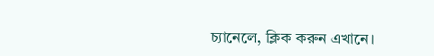চ্যানেলে, ক্লিক করুন এখানে।